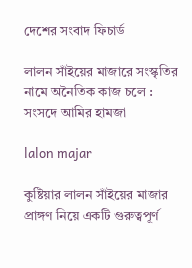দেশের সংবাদ ফিচার্ড

লালন সাঁইয়ের মাজারে সংস্কৃতির নামে অনৈতিক কাজ চলে : সংসদে আমির হামজা

lalon majar

কুষ্টিয়ার লালন সাঁইয়ের মাজার প্রাঙ্গণ নিয়ে একটি গুরুত্বপূর্ণ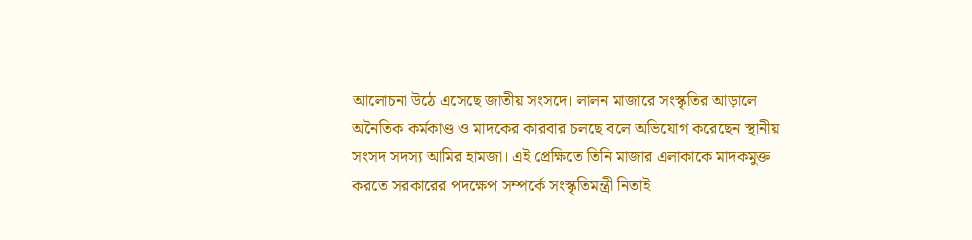আলোচনা উঠে এসেছে জাতীয় সংসদে। লালন মাজারে সংস্কৃতির আড়ালে অনৈতিক কর্মকাণ্ড ও মাদকের কারবার চলছে বলে অভিযোগ করেছেন স্থানীয় সংসদ সদস্য আমির হামজা। এই প্রেক্ষিতে তিনি মাজার এলাকাকে মাদকমুক্ত করতে সরকারের পদক্ষেপ সম্পর্কে সংস্কৃতিমন্ত্রী নিতাই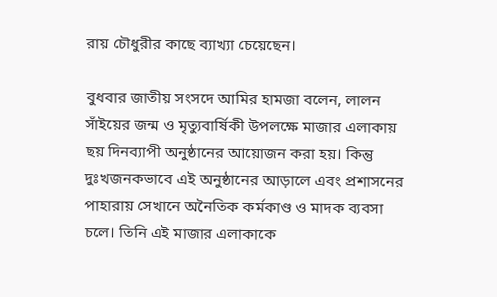রায় চৌধুরীর কাছে ব্যাখ্যা চেয়েছেন।

বুধবার জাতীয় সংসদে আমির হামজা বলেন, লালন সাঁইয়ের জন্ম ও মৃত্যুবার্ষিকী উপলক্ষে মাজার এলাকায় ছয় দিনব্যাপী অনুষ্ঠানের আয়োজন করা হয়। কিন্তু দুঃখজনকভাবে এই অনুষ্ঠানের আড়ালে এবং প্রশাসনের পাহারায় সেখানে অনৈতিক কর্মকাণ্ড ও মাদক ব্যবসা চলে। তিনি এই মাজার এলাকাকে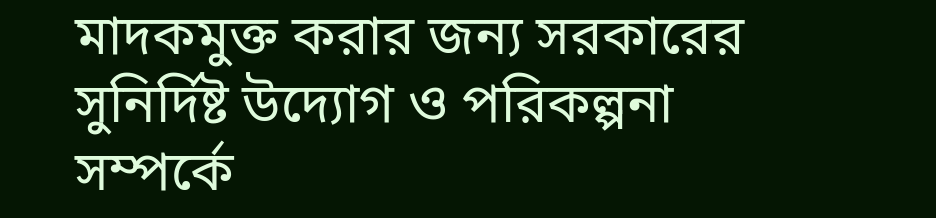মাদকমুক্ত করার জন্য সরকারের সুনির্দিষ্ট উদ্যোগ ও পরিকল্পনা সম্পর্কে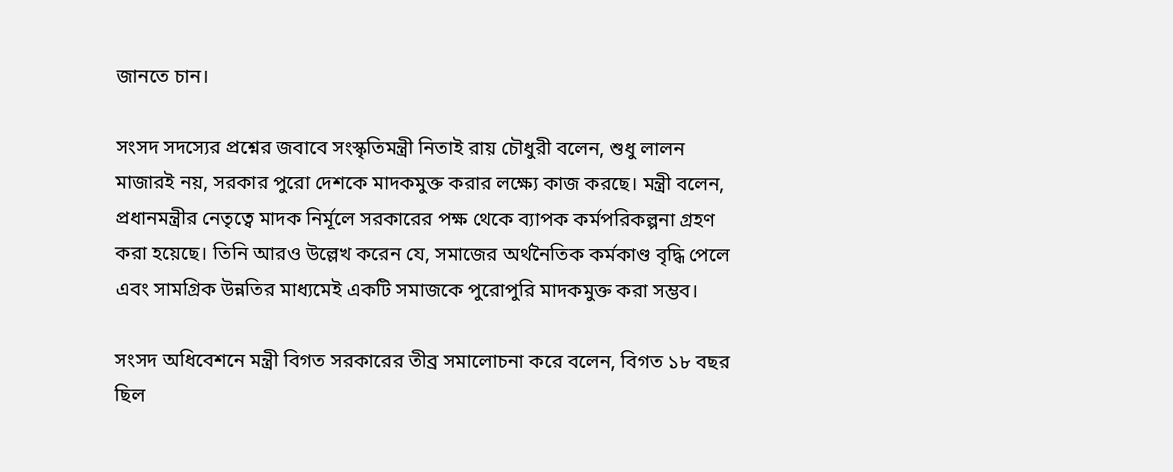জানতে চান।

সংসদ সদস্যের প্রশ্নের জবাবে সংস্কৃতিমন্ত্রী নিতাই রায় চৌধুরী বলেন, শুধু লালন মাজারই নয়, সরকার পুরো দেশকে মাদকমুক্ত করার লক্ষ্যে কাজ করছে। মন্ত্রী বলেন, প্রধানমন্ত্রীর নেতৃত্বে মাদক নির্মূলে সরকারের পক্ষ থেকে ব্যাপক কর্মপরিকল্পনা গ্রহণ করা হয়েছে। তিনি আরও উল্লেখ করেন যে, সমাজের অর্থনৈতিক কর্মকাণ্ড বৃদ্ধি পেলে এবং সামগ্রিক উন্নতির মাধ্যমেই একটি সমাজকে পুরোপুরি মাদকমুক্ত করা সম্ভব।

সংসদ অধিবেশনে মন্ত্রী বিগত সরকারের তীব্র সমালোচনা করে বলেন, বিগত ১৮ বছর ছিল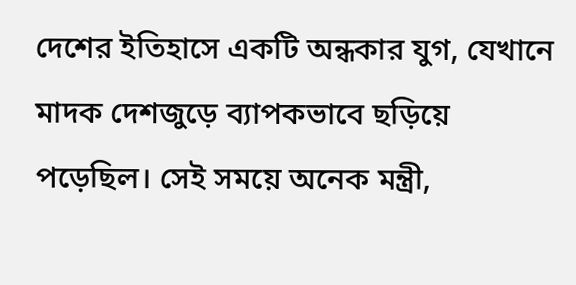দেশের ইতিহাসে একটি অন্ধকার যুগ, যেখানে মাদক দেশজুড়ে ব্যাপকভাবে ছড়িয়ে পড়েছিল। সেই সময়ে অনেক মন্ত্রী,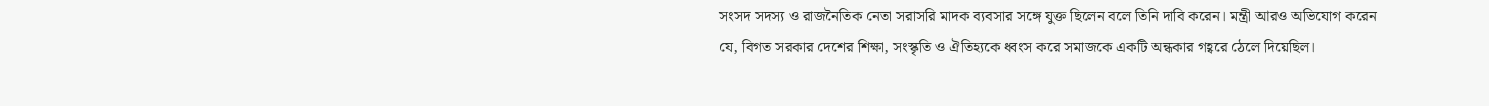সংসদ সদস্য ও রাজনৈতিক নেতা সরাসরি মাদক ব্যবসার সঙ্গে যুক্ত ছিলেন বলে তিনি দাবি করেন। মন্ত্রী আরও অভিযোগ করেন যে, বিগত সরকার দেশের শিক্ষা, সংস্কৃতি ও ঐতিহ্যকে ধ্বংস করে সমাজকে একটি অন্ধকার গহ্বরে ঠেলে দিয়েছিল।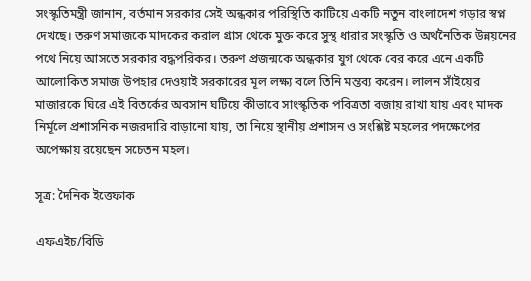সংস্কৃতিমন্ত্রী জানান, বর্তমান সরকার সেই অন্ধকার পরিস্থিতি কাটিয়ে একটি নতুন বাংলাদেশ গড়ার স্বপ্ন দেখছে। তরুণ সমাজকে মাদকের করাল গ্রাস থেকে মুক্ত করে সুস্থ ধারার সংস্কৃতি ও অর্থনৈতিক উন্নয়নের পথে নিয়ে আসতে সরকার বদ্ধপরিকর। তরুণ প্রজন্মকে অন্ধকার যুগ থেকে বের করে এনে একটি আলোকিত সমাজ উপহার দেওয়াই সরকারের মূল লক্ষ্য বলে তিনি মন্তব্য করেন। লালন সাঁইয়ের মাজারকে ঘিরে এই বিতর্কের অবসান ঘটিয়ে কীভাবে সাংস্কৃতিক পবিত্রতা বজায় রাখা যায় এবং মাদক নির্মূলে প্রশাসনিক নজরদারি বাড়ানো যায়, তা নিয়ে স্থানীয় প্রশাসন ও সংশ্লিষ্ট মহলের পদক্ষেপের অপেক্ষায় রয়েছেন সচেতন মহল।

সূত্র: দৈনিক ইত্তেফাক

এফএইচ/বিডি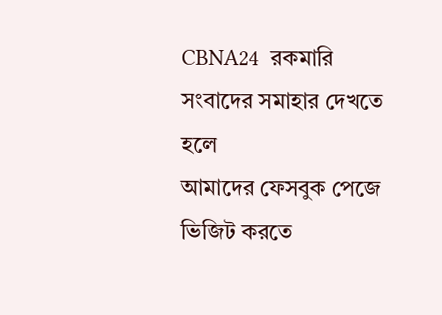CBNA24  রকমারি সংবাদের সমাহার দেখতে হলে
আমাদের ফেসবুক পেজে ভিজিট করতে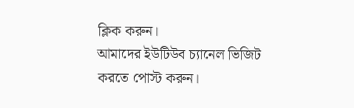ক্লিক করুন।
আমাদের ইউটিউব চ্যানেল ভিজিট করতে পোস্ট করুন।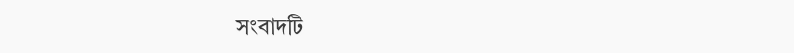সংবাদটি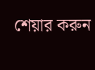শেয়ার করুন